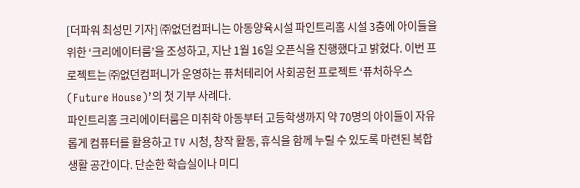[더파워 최성민 기자] ㈜없던컴퍼니는 아동양육시설 파인트리홈 시설 3층에 아이들을 위한 ‘크리에이터룸’을 조성하고, 지난 1월 16일 오픈식을 진행했다고 밝혔다. 이번 프로젝트는 ㈜없던컴퍼니가 운영하는 퓨처테리어 사회공헌 프로젝트 ‘퓨처하우스(Future House)’의 첫 기부 사례다.
파인트리홈 크리에이터룸은 미취학 아동부터 고등학생까지 약 70명의 아이들이 자유롭게 컴퓨터를 활용하고 TV 시청, 창작 활동, 휴식을 함께 누릴 수 있도록 마련된 복합 생활 공간이다. 단순한 학습실이나 미디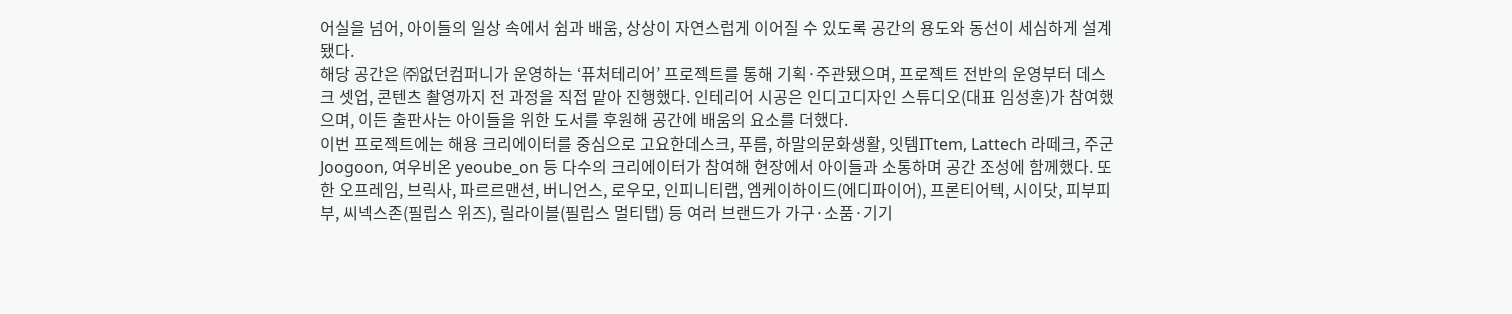어실을 넘어, 아이들의 일상 속에서 쉼과 배움, 상상이 자연스럽게 이어질 수 있도록 공간의 용도와 동선이 세심하게 설계됐다.
해당 공간은 ㈜없던컴퍼니가 운영하는 ‘퓨처테리어’ 프로젝트를 통해 기획·주관됐으며, 프로젝트 전반의 운영부터 데스크 셋업, 콘텐츠 촬영까지 전 과정을 직접 맡아 진행했다. 인테리어 시공은 인디고디자인 스튜디오(대표 임성훈)가 참여했으며, 이든 출판사는 아이들을 위한 도서를 후원해 공간에 배움의 요소를 더했다.
이번 프로젝트에는 해용 크리에이터를 중심으로 고요한데스크, 푸름, 하말의문화생활, 잇템ITtem, Lattech 라떼크, 주군 Joogoon, 여우비온 yeoube_on 등 다수의 크리에이터가 참여해 현장에서 아이들과 소통하며 공간 조성에 함께했다. 또한 오프레임, 브릭사, 파르르맨션, 버니언스, 로우모, 인피니티랩, 엠케이하이드(에디파이어), 프론티어텍, 시이닷, 피부피부, 씨넥스존(필립스 위즈), 릴라이블(필립스 멀티탭) 등 여러 브랜드가 가구·소품·기기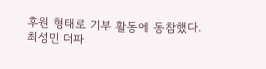후원 형태로 기부 활동에 동참했다.
최성민 더파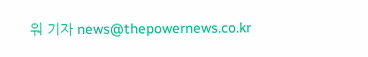워 기자 news@thepowernews.co.kr